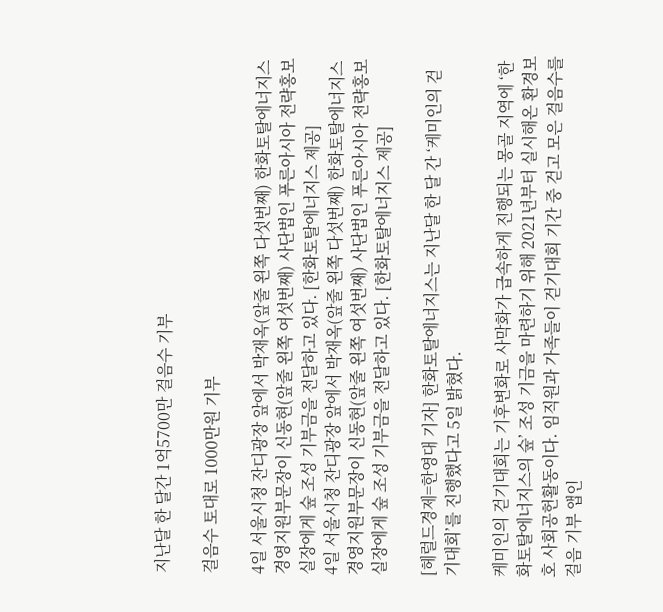지난달 한 달간 1억5700만 걸음수 기부

걸음수 토대로 1000만원 기부

4일 서울시청 잔디광장 앞에서 박재옥(앞줄 왼쪽 다섯번째) 한화토탈에너지스 경영지원부문장이 신동현(앞줄 왼쪽 여섯번째) 사단법인 푸른아시아 전략홍보실장에게 숲 조성 기부금을 전달하고 있다. [한화토탈에너지스 제공]
4일 서울시청 잔디광장 앞에서 박재옥(앞줄 왼쪽 다섯번째) 한화토탈에너지스 경영지원부문장이 신동현(앞줄 왼쪽 여섯번째) 사단법인 푸른아시아 전략홍보실장에게 숲 조성 기부금을 전달하고 있다. [한화토탈에너지스 제공]

[헤럴드경제=한영대 기자] 한화토탈에너지스는 지난달 한 달 간 ‘케미인의 걷기대회’를 진행했다고 5일 밝혔다.

케미인의 걷기대회는 기후변화로 사막화가 급속하게 진행되는 몽골 지역에 ‘한화토탈에너지스의 숲’ 조성 기금을 마련하기 위해 2021년부터 실시해온 환경보호 사회공헌활동이다. 임직원과 가족들이 걷기대회 기간 중 걷고 모은 걸음수를 걸음 기부 앱인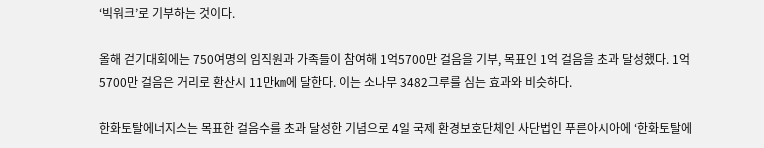‘빅워크’로 기부하는 것이다.

올해 걷기대회에는 750여명의 임직원과 가족들이 참여해 1억5700만 걸음을 기부, 목표인 1억 걸음을 초과 달성했다. 1억5700만 걸음은 거리로 환산시 11만㎞에 달한다. 이는 소나무 3482그루를 심는 효과와 비슷하다.

한화토탈에너지스는 목표한 걸음수를 초과 달성한 기념으로 4일 국제 환경보호단체인 사단법인 푸른아시아에 ‘한화토탈에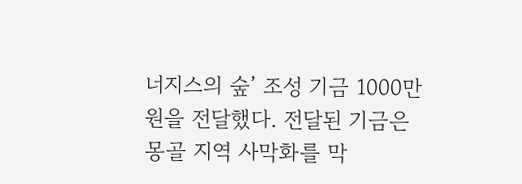너지스의 숲’ 조성 기금 1000만원을 전달했다. 전달된 기금은 몽골 지역 사막화를 막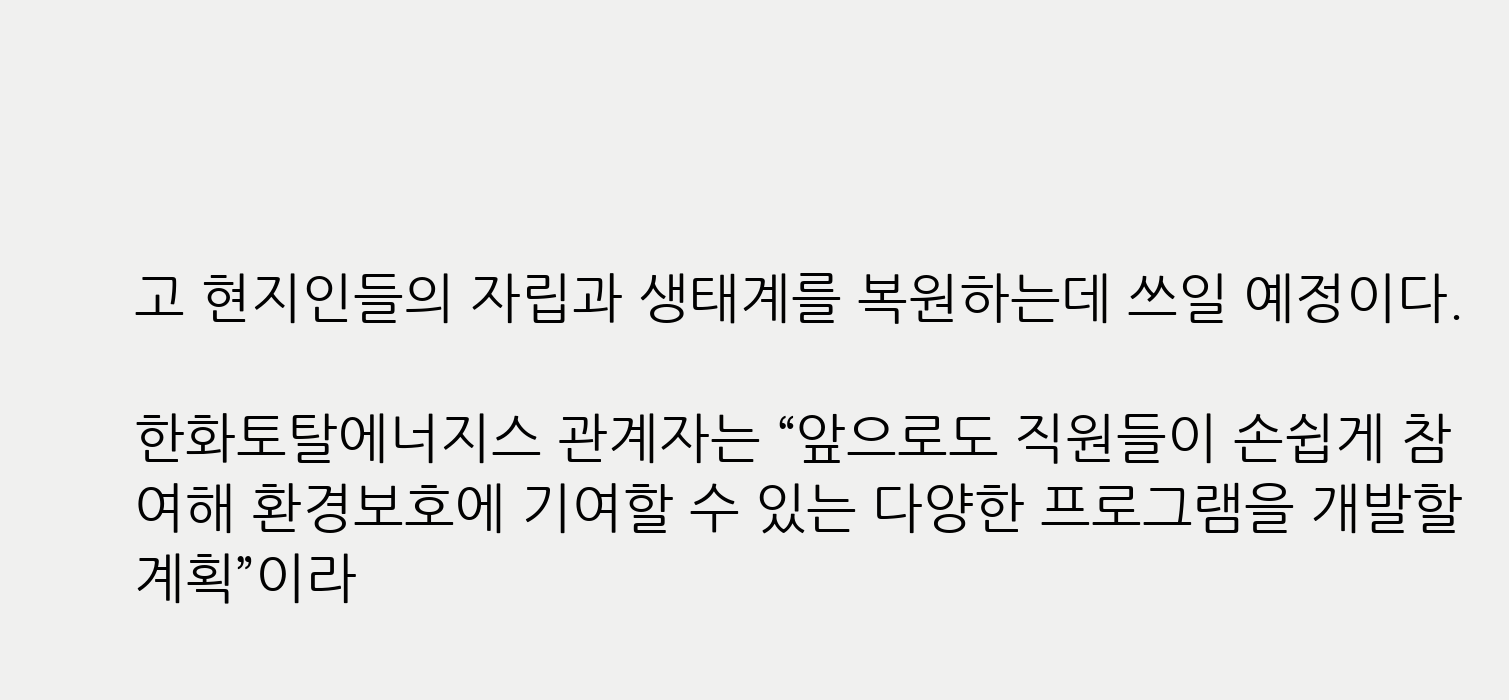고 현지인들의 자립과 생태계를 복원하는데 쓰일 예정이다.

한화토탈에너지스 관계자는 “앞으로도 직원들이 손쉽게 참여해 환경보호에 기여할 수 있는 다양한 프로그램을 개발할 계획”이라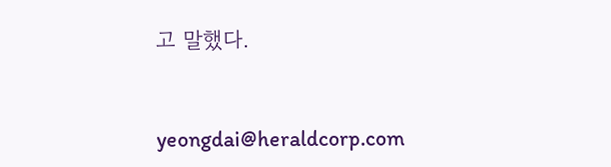고 말했다.


yeongdai@heraldcorp.com